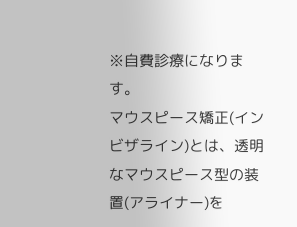※自費診療になります。
マウスピース矯正(インビザライン)とは、透明なマウスピース型の装置(アライナー)を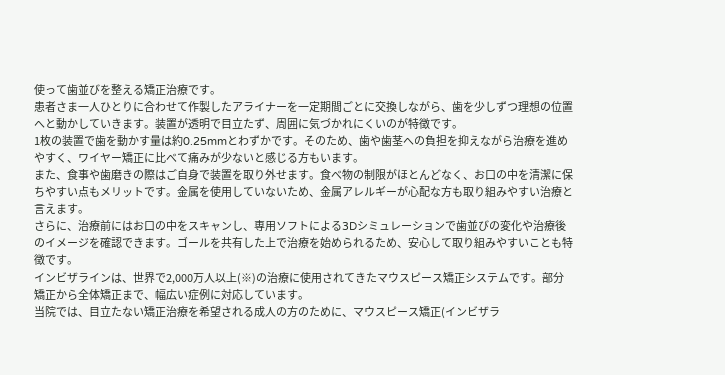使って歯並びを整える矯正治療です。
患者さま一人ひとりに合わせて作製したアライナーを一定期間ごとに交換しながら、歯を少しずつ理想の位置へと動かしていきます。装置が透明で目立たず、周囲に気づかれにくいのが特徴です。
1枚の装置で歯を動かす量は約0.25mmとわずかです。そのため、歯や歯茎への負担を抑えながら治療を進めやすく、ワイヤー矯正に比べて痛みが少ないと感じる方もいます。
また、食事や歯磨きの際はご自身で装置を取り外せます。食べ物の制限がほとんどなく、お口の中を清潔に保ちやすい点もメリットです。金属を使用していないため、金属アレルギーが心配な方も取り組みやすい治療と言えます。
さらに、治療前にはお口の中をスキャンし、専用ソフトによる3Dシミュレーションで歯並びの変化や治療後のイメージを確認できます。ゴールを共有した上で治療を始められるため、安心して取り組みやすいことも特徴です。
インビザラインは、世界で2,000万人以上(※)の治療に使用されてきたマウスピース矯正システムです。部分矯正から全体矯正まで、幅広い症例に対応しています。
当院では、目立たない矯正治療を希望される成人の方のために、マウスピース矯正(インビザラ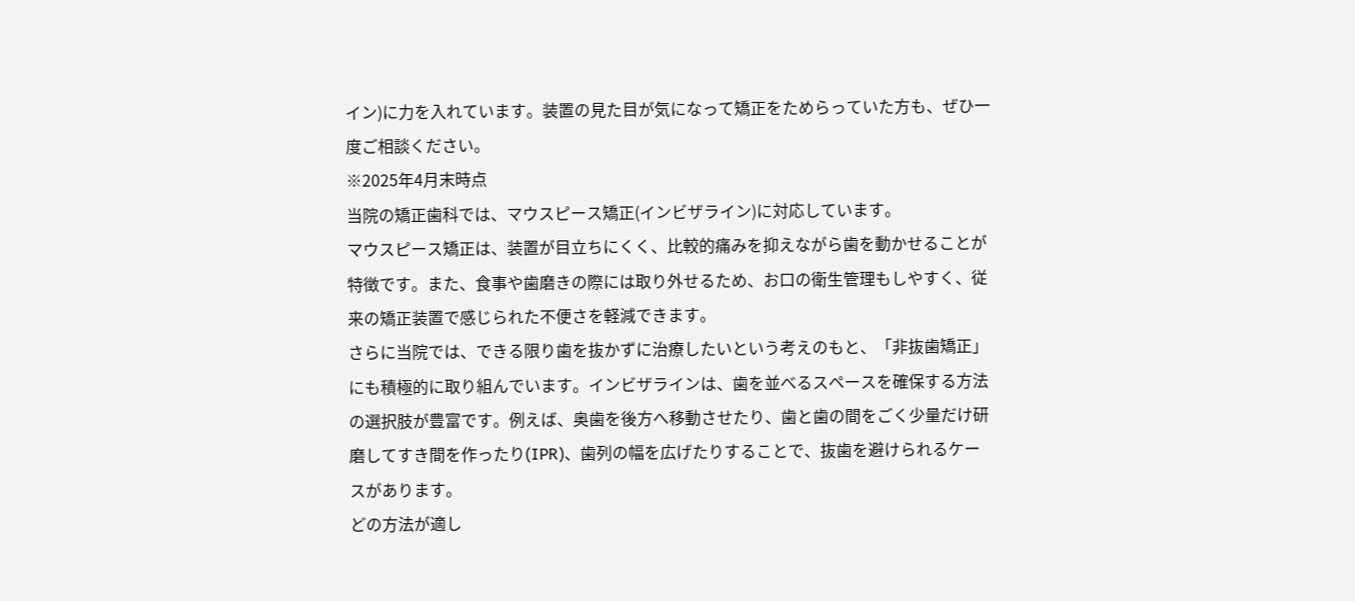イン)に力を入れています。装置の見た目が気になって矯正をためらっていた方も、ぜひ一度ご相談ください。
※2025年4月末時点
当院の矯正歯科では、マウスピース矯正(インビザライン)に対応しています。
マウスピース矯正は、装置が目立ちにくく、比較的痛みを抑えながら歯を動かせることが特徴です。また、食事や歯磨きの際には取り外せるため、お口の衛生管理もしやすく、従来の矯正装置で感じられた不便さを軽減できます。
さらに当院では、できる限り歯を抜かずに治療したいという考えのもと、「非抜歯矯正」にも積極的に取り組んでいます。インビザラインは、歯を並べるスペースを確保する方法の選択肢が豊富です。例えば、奥歯を後方へ移動させたり、歯と歯の間をごく少量だけ研磨してすき間を作ったり(IPR)、歯列の幅を広げたりすることで、抜歯を避けられるケースがあります。
どの方法が適し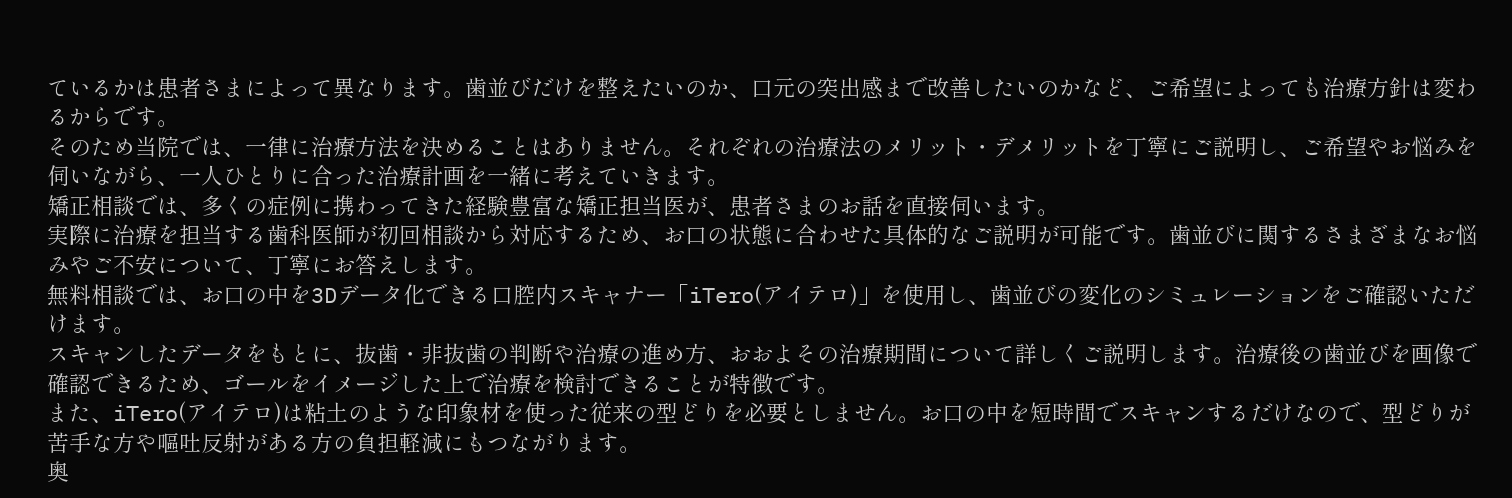ているかは患者さまによって異なります。歯並びだけを整えたいのか、口元の突出感まで改善したいのかなど、ご希望によっても治療方針は変わるからです。
そのため当院では、一律に治療方法を決めることはありません。それぞれの治療法のメリット・デメリットを丁寧にご説明し、ご希望やお悩みを伺いながら、一人ひとりに合った治療計画を一緒に考えていきます。
矯正相談では、多くの症例に携わってきた経験豊富な矯正担当医が、患者さまのお話を直接伺います。
実際に治療を担当する歯科医師が初回相談から対応するため、お口の状態に合わせた具体的なご説明が可能です。歯並びに関するさまざまなお悩みやご不安について、丁寧にお答えします。
無料相談では、お口の中を3Dデータ化できる口腔内スキャナー「iTero(アイテロ)」を使用し、歯並びの変化のシミュレーションをご確認いただけます。
スキャンしたデータをもとに、抜歯・非抜歯の判断や治療の進め方、おおよその治療期間について詳しくご説明します。治療後の歯並びを画像で確認できるため、ゴールをイメージした上で治療を検討できることが特徴です。
また、iTero(アイテロ)は粘土のような印象材を使った従来の型どりを必要としません。お口の中を短時間でスキャンするだけなので、型どりが苦手な方や嘔吐反射がある方の負担軽減にもつながります。
奥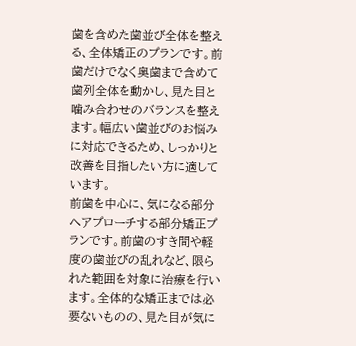歯を含めた歯並び全体を整える、全体矯正のプランです。前歯だけでなく奥歯まで含めて歯列全体を動かし、見た目と噛み合わせのバランスを整えます。幅広い歯並びのお悩みに対応できるため、しっかりと改善を目指したい方に適しています。
前歯を中心に、気になる部分へアプローチする部分矯正プランです。前歯のすき間や軽度の歯並びの乱れなど、限られた範囲を対象に治療を行います。全体的な矯正までは必要ないものの、見た目が気に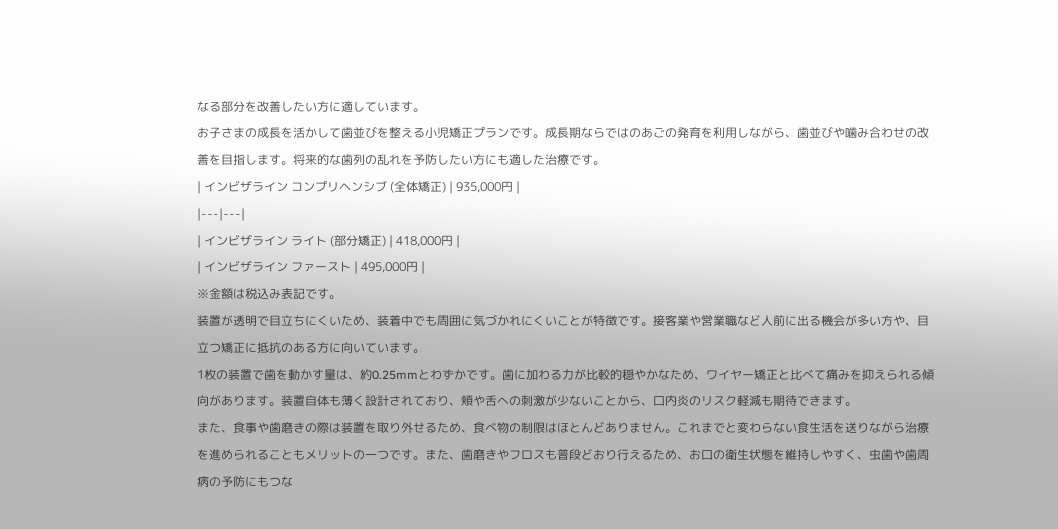なる部分を改善したい方に適しています。
お子さまの成長を活かして歯並びを整える小児矯正プランです。成長期ならではのあごの発育を利用しながら、歯並びや噛み合わせの改善を目指します。将来的な歯列の乱れを予防したい方にも適した治療です。
| インビザライン コンプリヘンシブ (全体矯正) | 935,000円 |
|---|---|
| インビザライン ライト (部分矯正) | 418,000円 |
| インビザライン ファースト | 495,000円 |
※金額は税込み表記です。
装置が透明で目立ちにくいため、装着中でも周囲に気づかれにくいことが特徴です。接客業や営業職など人前に出る機会が多い方や、目立つ矯正に抵抗のある方に向いています。
1枚の装置で歯を動かす量は、約0.25mmとわずかです。歯に加わる力が比較的穏やかなため、ワイヤー矯正と比べて痛みを抑えられる傾向があります。装置自体も薄く設計されており、頬や舌への刺激が少ないことから、口内炎のリスク軽減も期待できます。
また、食事や歯磨きの際は装置を取り外せるため、食べ物の制限はほとんどありません。これまでと変わらない食生活を送りながら治療を進められることもメリットの一つです。また、歯磨きやフロスも普段どおり行えるため、お口の衛生状態を維持しやすく、虫歯や歯周病の予防にもつな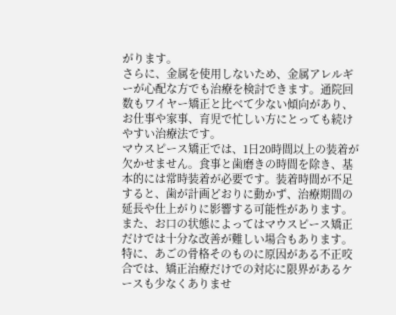がります。
さらに、金属を使用しないため、金属アレルギーが心配な方でも治療を検討できます。通院回数もワイヤー矯正と比べて少ない傾向があり、お仕事や家事、育児で忙しい方にとっても続けやすい治療法です。
マウスピース矯正では、1日20時間以上の装着が欠かせません。食事と歯磨きの時間を除き、基本的には常時装着が必要です。装着時間が不足すると、歯が計画どおりに動かず、治療期間の延長や仕上がりに影響する可能性があります。
また、お口の状態によってはマウスピース矯正だけでは十分な改善が難しい場合もあります。特に、あごの骨格そのものに原因がある不正咬合では、矯正治療だけでの対応に限界があるケースも少なくありませ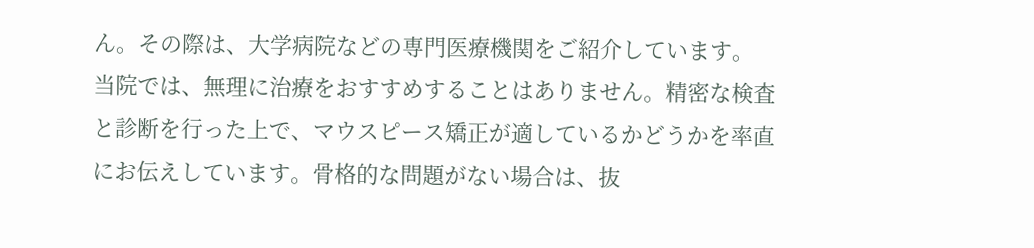ん。その際は、大学病院などの専門医療機関をご紹介しています。
当院では、無理に治療をおすすめすることはありません。精密な検査と診断を行った上で、マウスピース矯正が適しているかどうかを率直にお伝えしています。骨格的な問題がない場合は、抜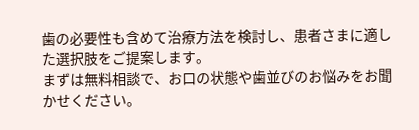歯の必要性も含めて治療方法を検討し、患者さまに適した選択肢をご提案します。
まずは無料相談で、お口の状態や歯並びのお悩みをお聞かせください。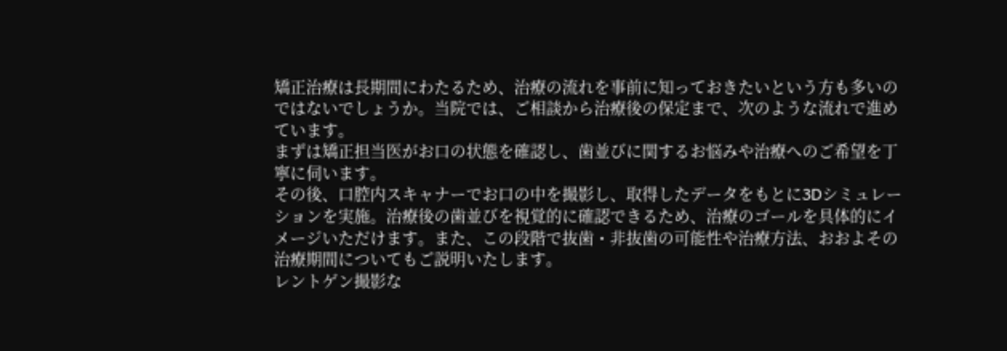矯正治療は長期間にわたるため、治療の流れを事前に知っておきたいという方も多いのではないでしょうか。当院では、ご相談から治療後の保定まで、次のような流れで進めています。
まずは矯正担当医がお口の状態を確認し、歯並びに関するお悩みや治療へのご希望を丁寧に伺います。
その後、口腔内スキャナーでお口の中を撮影し、取得したデータをもとに3Dシミュレーションを実施。治療後の歯並びを視覚的に確認できるため、治療のゴールを具体的にイメージいただけます。また、この段階で抜歯・非抜歯の可能性や治療方法、おおよその治療期間についてもご説明いたします。
レントゲン撮影な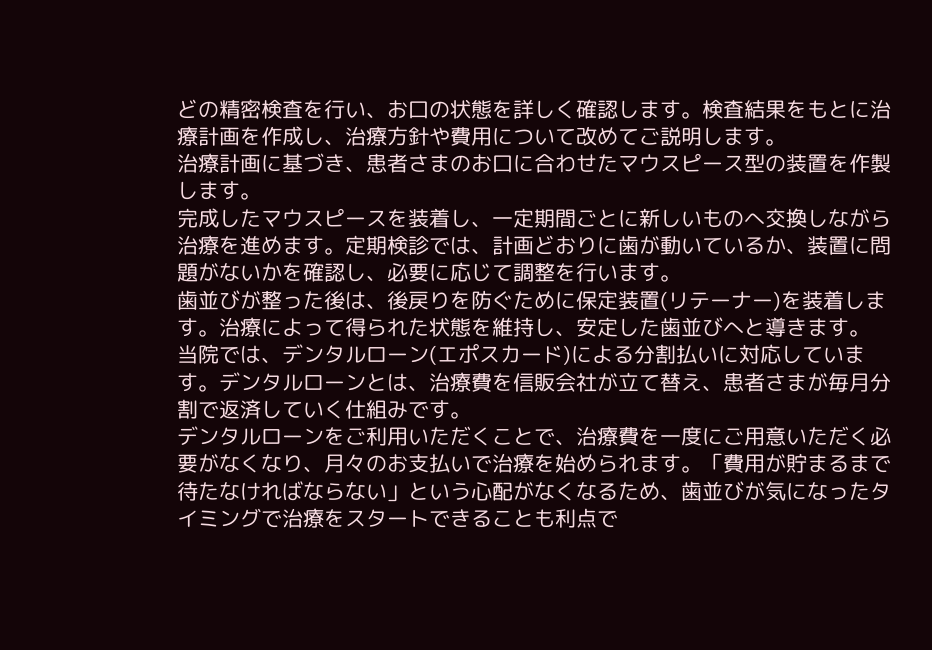どの精密検査を行い、お口の状態を詳しく確認します。検査結果をもとに治療計画を作成し、治療方針や費用について改めてご説明します。
治療計画に基づき、患者さまのお口に合わせたマウスピース型の装置を作製します。
完成したマウスピースを装着し、一定期間ごとに新しいものへ交換しながら治療を進めます。定期検診では、計画どおりに歯が動いているか、装置に問題がないかを確認し、必要に応じて調整を行います。
歯並びが整った後は、後戻りを防ぐために保定装置(リテーナー)を装着します。治療によって得られた状態を維持し、安定した歯並びへと導きます。
当院では、デンタルローン(エポスカード)による分割払いに対応しています。デンタルローンとは、治療費を信販会社が立て替え、患者さまが毎月分割で返済していく仕組みです。
デンタルローンをご利用いただくことで、治療費を一度にご用意いただく必要がなくなり、月々のお支払いで治療を始められます。「費用が貯まるまで待たなければならない」という心配がなくなるため、歯並びが気になったタイミングで治療をスタートできることも利点で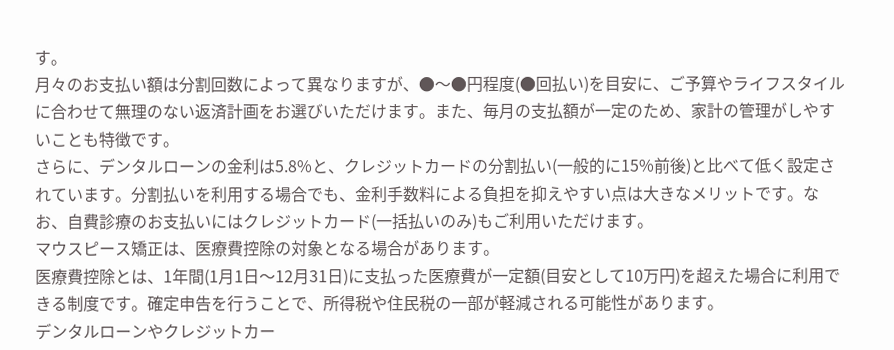す。
月々のお支払い額は分割回数によって異なりますが、●〜●円程度(●回払い)を目安に、ご予算やライフスタイルに合わせて無理のない返済計画をお選びいただけます。また、毎月の支払額が一定のため、家計の管理がしやすいことも特徴です。
さらに、デンタルローンの金利は5.8%と、クレジットカードの分割払い(一般的に15%前後)と比べて低く設定されています。分割払いを利用する場合でも、金利手数料による負担を抑えやすい点は大きなメリットです。なお、自費診療のお支払いにはクレジットカード(一括払いのみ)もご利用いただけます。
マウスピース矯正は、医療費控除の対象となる場合があります。
医療費控除とは、1年間(1月1日〜12月31日)に支払った医療費が一定額(目安として10万円)を超えた場合に利用できる制度です。確定申告を行うことで、所得税や住民税の一部が軽減される可能性があります。
デンタルローンやクレジットカー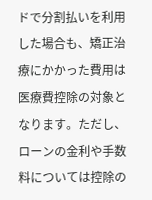ドで分割払いを利用した場合も、矯正治療にかかった費用は医療費控除の対象となります。ただし、ローンの金利や手数料については控除の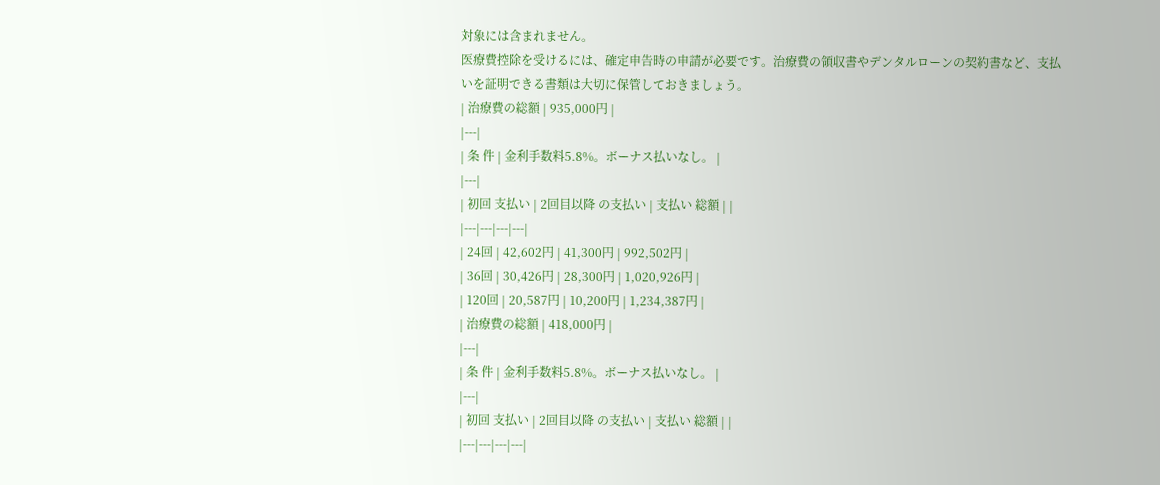対象には含まれません。
医療費控除を受けるには、確定申告時の申請が必要です。治療費の領収書やデンタルローンの契約書など、支払いを証明できる書類は大切に保管しておきましょう。
| 治療費の総額 | 935,000円 |
|---|
| 条 件 | 金利手数料5.8%。ボーナス払いなし。 |
|---|
| 初回 支払い | 2回目以降 の支払い | 支払い 総額 | |
|---|---|---|---|
| 24回 | 42,602円 | 41,300円 | 992,502円 |
| 36回 | 30,426円 | 28,300円 | 1,020,926円 |
| 120回 | 20,587円 | 10,200円 | 1,234,387円 |
| 治療費の総額 | 418,000円 |
|---|
| 条 件 | 金利手数料5.8%。ボーナス払いなし。 |
|---|
| 初回 支払い | 2回目以降 の支払い | 支払い 総額 | |
|---|---|---|---|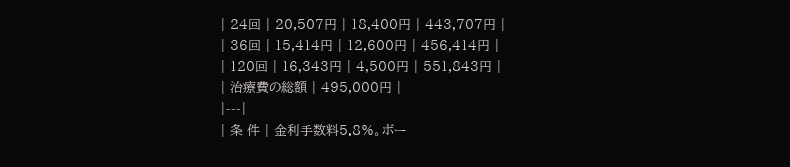| 24回 | 20,507円 | 18,400円 | 443,707円 |
| 36回 | 15,414円 | 12,600円 | 456,414円 |
| 120回 | 16,343円 | 4,500円 | 551,843円 |
| 治療費の総額 | 495,000円 |
|---|
| 条 件 | 金利手数料5.8%。ボー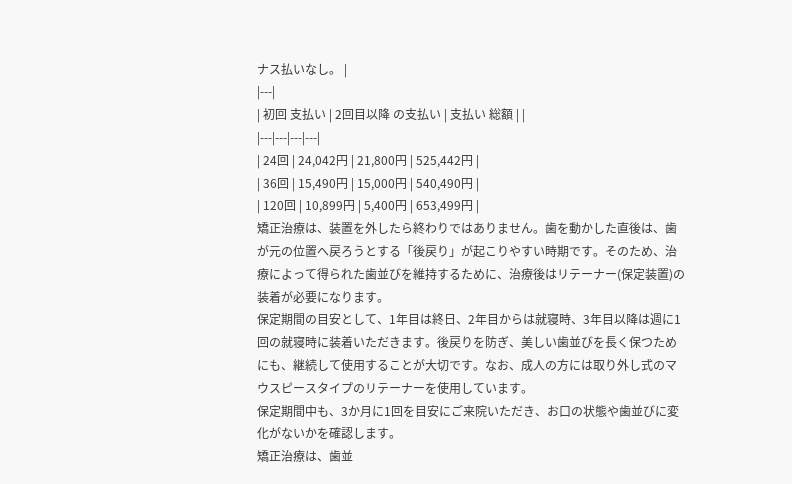ナス払いなし。 |
|---|
| 初回 支払い | 2回目以降 の支払い | 支払い 総額 | |
|---|---|---|---|
| 24回 | 24,042円 | 21,800円 | 525,442円 |
| 36回 | 15,490円 | 15,000円 | 540,490円 |
| 120回 | 10,899円 | 5,400円 | 653,499円 |
矯正治療は、装置を外したら終わりではありません。歯を動かした直後は、歯が元の位置へ戻ろうとする「後戻り」が起こりやすい時期です。そのため、治療によって得られた歯並びを維持するために、治療後はリテーナー(保定装置)の装着が必要になります。
保定期間の目安として、1年目は終日、2年目からは就寝時、3年目以降は週に1回の就寝時に装着いただきます。後戻りを防ぎ、美しい歯並びを長く保つためにも、継続して使用することが大切です。なお、成人の方には取り外し式のマウスピースタイプのリテーナーを使用しています。
保定期間中も、3か月に1回を目安にご来院いただき、お口の状態や歯並びに変化がないかを確認します。
矯正治療は、歯並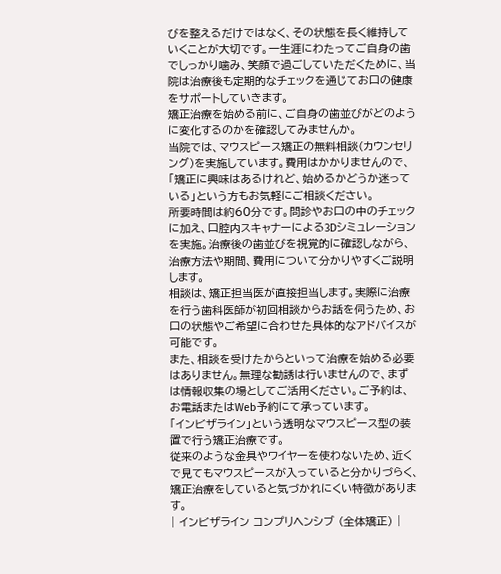びを整えるだけではなく、その状態を長く維持していくことが大切です。一生涯にわたってご自身の歯でしっかり噛み、笑顔で過ごしていただくために、当院は治療後も定期的なチェックを通じてお口の健康をサポートしていきます。
矯正治療を始める前に、ご自身の歯並びがどのように変化するのかを確認してみませんか。
当院では、マウスピース矯正の無料相談(カウンセリング)を実施しています。費用はかかりませんので、「矯正に興味はあるけれど、始めるかどうか迷っている」という方もお気軽にご相談ください。
所要時間は約60分です。問診やお口の中のチェックに加え、口腔内スキャナーによる3Dシミュレーションを実施。治療後の歯並びを視覚的に確認しながら、治療方法や期間、費用について分かりやすくご説明します。
相談は、矯正担当医が直接担当します。実際に治療を行う歯科医師が初回相談からお話を伺うため、お口の状態やご希望に合わせた具体的なアドバイスが可能です。
また、相談を受けたからといって治療を始める必要はありません。無理な勧誘は行いませんので、まずは情報収集の場としてご活用ください。ご予約は、お電話またはWeb予約にて承っています。
「インビザライン」という透明なマウスピース型の装置で行う矯正治療です。
従来のような金具やワイヤーを使わないため、近くで見てもマウスピースが入っていると分かりづらく、矯正治療をしていると気づかれにくい特徴があります。
| インビザライン コンプリヘンシブ (全体矯正) |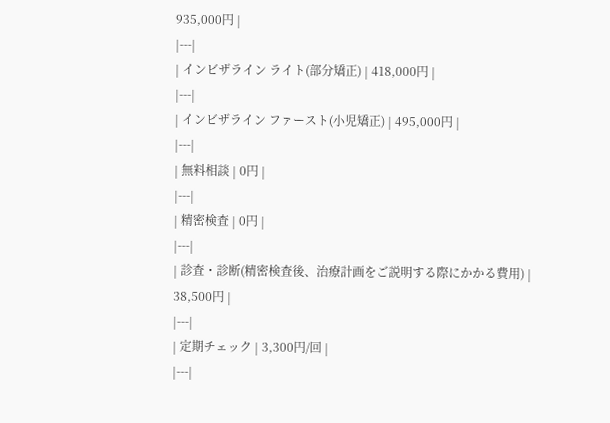935,000円 |
|---|
| インビザライン ライト(部分矯正) | 418,000円 |
|---|
| インビザライン ファースト(小児矯正) | 495,000円 |
|---|
| 無料相談 | 0円 |
|---|
| 精密検査 | 0円 |
|---|
| 診査・診断(精密検査後、治療計画をご説明する際にかかる費用) | 38,500円 |
|---|
| 定期チェック | 3,300円/回 |
|---|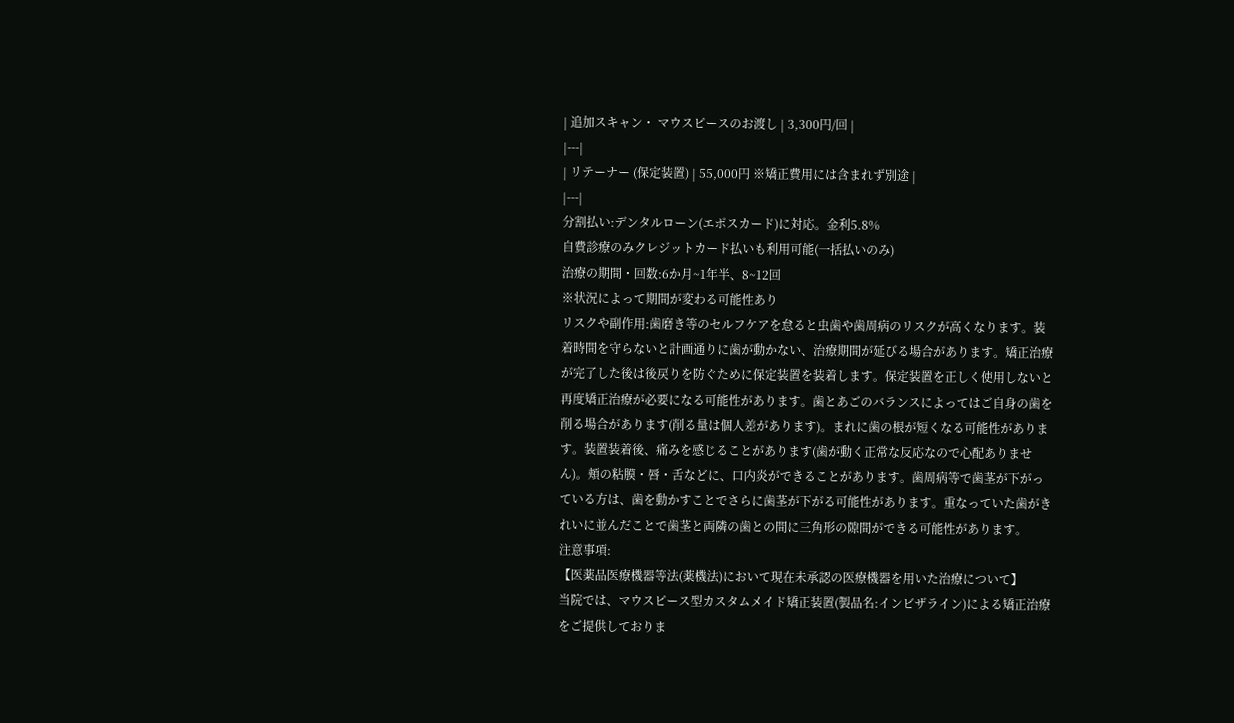| 追加スキャン・ マウスピースのお渡し | 3,300円/回 |
|---|
| リテーナー (保定装置) | 55,000円 ※矯正費用には含まれず別途 |
|---|
分割払い:デンタルローン(エポスカード)に対応。金利5.8%
自費診療のみクレジットカード払いも利用可能(一括払いのみ)
治療の期間・回数:6か月~1年半、8~12回
※状況によって期間が変わる可能性あり
リスクや副作用:歯磨き等のセルフケアを怠ると虫歯や歯周病のリスクが高くなります。装着時間を守らないと計画通りに歯が動かない、治療期間が延びる場合があります。矯正治療が完了した後は後戻りを防ぐために保定装置を装着します。保定装置を正しく使用しないと再度矯正治療が必要になる可能性があります。歯とあごのバランスによってはご自身の歯を削る場合があります(削る量は個人差があります)。まれに歯の根が短くなる可能性があります。装置装着後、痛みを感じることがあります(歯が動く正常な反応なので心配ありません)。頬の粘膜・唇・舌などに、口内炎ができることがあります。歯周病等で歯茎が下がっている方は、歯を動かすことでさらに歯茎が下がる可能性があります。重なっていた歯がきれいに並んだことで歯茎と両隣の歯との間に三角形の隙間ができる可能性があります。
注意事項:
【医薬品医療機器等法(薬機法)において現在未承認の医療機器を用いた治療について】
当院では、マウスピース型カスタムメイド矯正装置(製品名:インビザライン)による矯正治療をご提供しておりま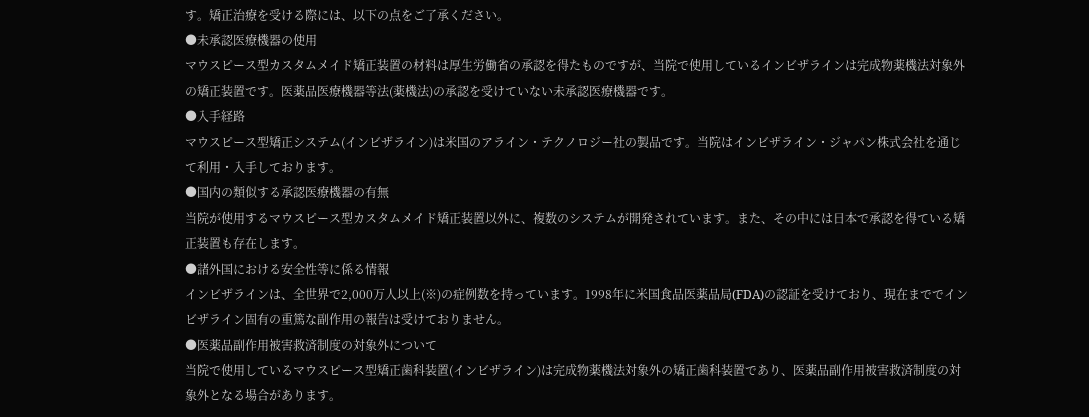す。矯正治療を受ける際には、以下の点をご了承ください。
●未承認医療機器の使用
マウスピース型カスタムメイド矯正装置の材料は厚生労働省の承認を得たものですが、当院で使用しているインビザラインは完成物薬機法対象外の矯正装置です。医薬品医療機器等法(薬機法)の承認を受けていない未承認医療機器です。
●入手経路
マウスピース型矯正システム(インビザライン)は米国のアライン・テクノロジー社の製品です。当院はインビザライン・ジャパン株式会社を通じて利用・入手しております。
●国内の類似する承認医療機器の有無
当院が使用するマウスピース型カスタムメイド矯正装置以外に、複数のシステムが開発されています。また、その中には日本で承認を得ている矯正装置も存在します。
●諸外国における安全性等に係る情報
インビザラインは、全世界で2,000万人以上(※)の症例数を持っています。1998年に米国食品医薬品局(FDA)の認証を受けており、現在まででインビザライン固有の重篤な副作用の報告は受けておりません。
●医薬品副作用被害救済制度の対象外について
当院で使用しているマウスピース型矯正歯科装置(インビザライン)は完成物薬機法対象外の矯正歯科装置であり、医薬品副作用被害救済制度の対象外となる場合があります。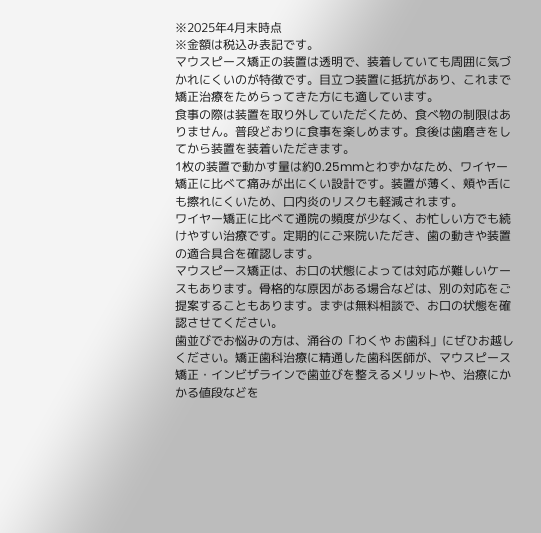※2025年4月末時点
※金額は税込み表記です。
マウスピース矯正の装置は透明で、装着していても周囲に気づかれにくいのが特徴です。目立つ装置に抵抗があり、これまで矯正治療をためらってきた方にも適しています。
食事の際は装置を取り外していただくため、食べ物の制限はありません。普段どおりに食事を楽しめます。食後は歯磨きをしてから装置を装着いただきます。
1枚の装置で動かす量は約0.25mmとわずかなため、ワイヤー矯正に比べて痛みが出にくい設計です。装置が薄く、頬や舌にも擦れにくいため、口内炎のリスクも軽減されます。
ワイヤー矯正に比べて通院の頻度が少なく、お忙しい方でも続けやすい治療です。定期的にご来院いただき、歯の動きや装置の適合具合を確認します。
マウスピース矯正は、お口の状態によっては対応が難しいケースもあります。骨格的な原因がある場合などは、別の対応をご提案することもあります。まずは無料相談で、お口の状態を確認させてください。
歯並びでお悩みの方は、涌谷の「わくや お歯科」にぜひお越しください。矯正歯科治療に精通した歯科医師が、マウスピース矯正・インビザラインで歯並びを整えるメリットや、治療にかかる値段などを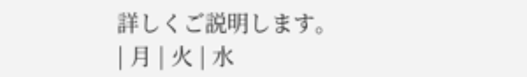詳しくご説明します。
| 月 | 火 | 水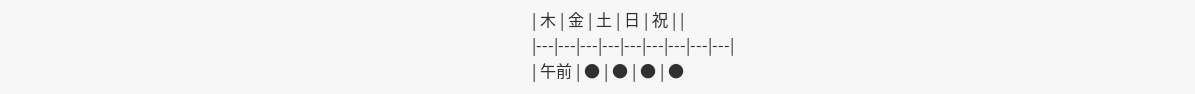| 木 | 金 | 土 | 日 | 祝 | |
|---|---|---|---|---|---|---|---|---|
| 午前 | ● | ● | ● | ●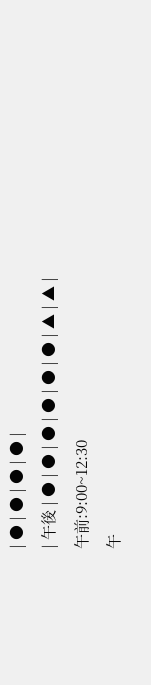| ● | ● | ● | ● |
| 午後 | ● | ● | ● | ● | ● | ● | ▲ | ▲ |
午前:9:00~12:30
午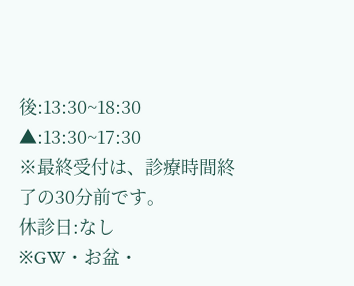後:13:30~18:30
▲:13:30~17:30
※最終受付は、診療時間終了の30分前です。
休診日:なし
※GW・お盆・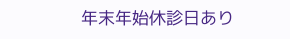年末年始休診日あり